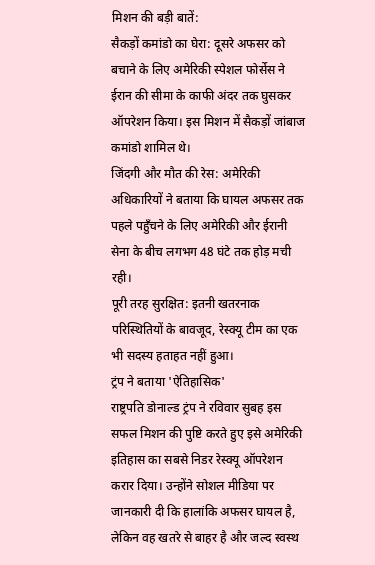मिशन की बड़ी बातें:
सैकड़ों कमांडो का घेरा: दूसरे अफसर को बचाने के लिए अमेरिकी स्पेशल फोर्सेस ने ईरान की सीमा के काफी अंदर तक घुसकर ऑपरेशन किया। इस मिशन में सैकड़ों जांबाज कमांडो शामिल थे।
जिंदगी और मौत की रेस: अमेरिकी अधिकारियों ने बताया कि घायल अफसर तक पहले पहुँचने के लिए अमेरिकी और ईरानी सेना के बीच लगभग 48 घंटे तक होड़ मची रही।
पूरी तरह सुरक्षित: इतनी खतरनाक परिस्थितियों के बावजूद, रेस्क्यू टीम का एक भी सदस्य हताहत नहीं हुआ।
ट्रंप ने बताया 'ऐतिहासिक'
राष्ट्रपति डोनाल्ड ट्रंप ने रविवार सुबह इस सफल मिशन की पुष्टि करते हुए इसे अमेरिकी इतिहास का सबसे निडर रेस्क्यू ऑपरेशन करार दिया। उन्होंने सोशल मीडिया पर जानकारी दी कि हालांकि अफसर घायल है, लेकिन वह खतरे से बाहर है और जल्द स्वस्थ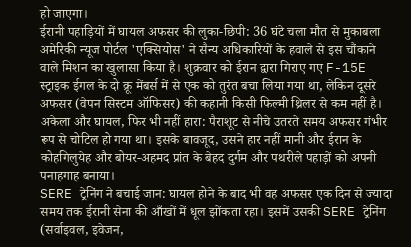हो जाएगा।
ईरानी पहाड़ियों में घायल अफसर की लुका-छिपी: 36 घंटे चला मौत से मुकाबला
अमेरिकी न्यूज पोर्टल 'एक्सियोस' ने सैन्य अधिकारियों के हवाले से इस चौंकाने वाले मिशन का खुलासा किया है। शुक्रवार को ईरान द्वारा गिराए गए F-15E स्ट्राइक ईगल के दो क्रू मेंबर्स में से एक को तुरंत बचा लिया गया था, लेकिन दूसरे अफसर (वेपन सिस्टम ऑफिसर) की कहानी किसी फिल्मी थ्रिलर से कम नहीं है।
अकेला और घायल, फिर भी नहीं हारा: पैराशूट से नीचे उतरते समय अफसर गंभीर रूप से चोटिल हो गया था। इसके बावजूद, उसने हार नहीं मानी और ईरान के कोहगिलुयेह और बोयर-अहमद प्रांत के बेहद दुर्गम और पथरीले पहाड़ों को अपनी पनाहगाह बनाया।
SERE ट्रेनिंग ने बचाई जान: घायल होने के बाद भी वह अफसर एक दिन से ज्यादा समय तक ईरानी सेना की आँखों में धूल झोंकता रहा। इसमें उसकी SERE ट्रेनिंग (सर्वाइवल, इवेजन,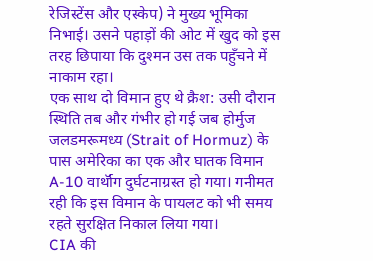रेजिस्टेंस और एस्केप) ने मुख्य भूमिका निभाई। उसने पहाड़ों की ओट में खुद को इस तरह छिपाया कि दुश्मन उस तक पहुँचने में नाकाम रहा।
एक साथ दो विमान हुए थे क्रैश: उसी दौरान स्थिति तब और गंभीर हो गई जब होर्मुज जलडमरूमध्य (Strait of Hormuz) के पास अमेरिका का एक और घातक विमान A-10 वार्थॉग दुर्घटनाग्रस्त हो गया। गनीमत रही कि इस विमान के पायलट को भी समय रहते सुरक्षित निकाल लिया गया।
CIA की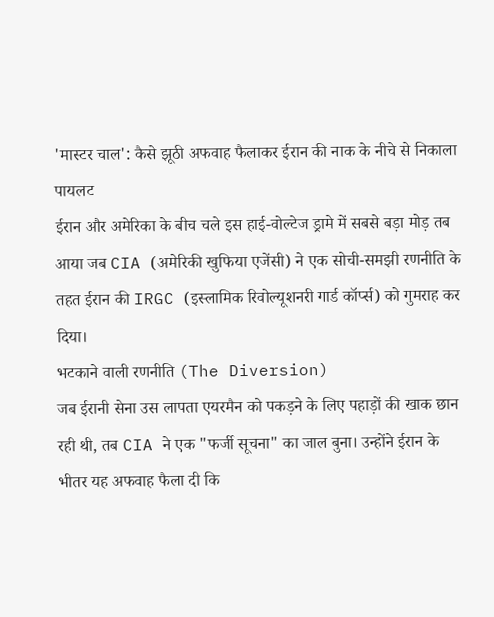'मास्टर चाल': कैसे झूठी अफवाह फैलाकर ईरान की नाक के नीचे से निकाला पायलट
ईरान और अमेरिका के बीच चले इस हाई-वोल्टेज ड्रामे में सबसे बड़ा मोड़ तब आया जब CIA (अमेरिकी खुफिया एजेंसी) ने एक सोची-समझी रणनीति के तहत ईरान की IRGC (इस्लामिक रिवोल्यूशनरी गार्ड कॉर्प्स) को गुमराह कर दिया।
भटकाने वाली रणनीति (The Diversion)
जब ईरानी सेना उस लापता एयरमैन को पकड़ने के लिए पहाड़ों की खाक छान रही थी, तब CIA ने एक "फर्जी सूचना" का जाल बुना। उन्होंने ईरान के भीतर यह अफवाह फैला दी कि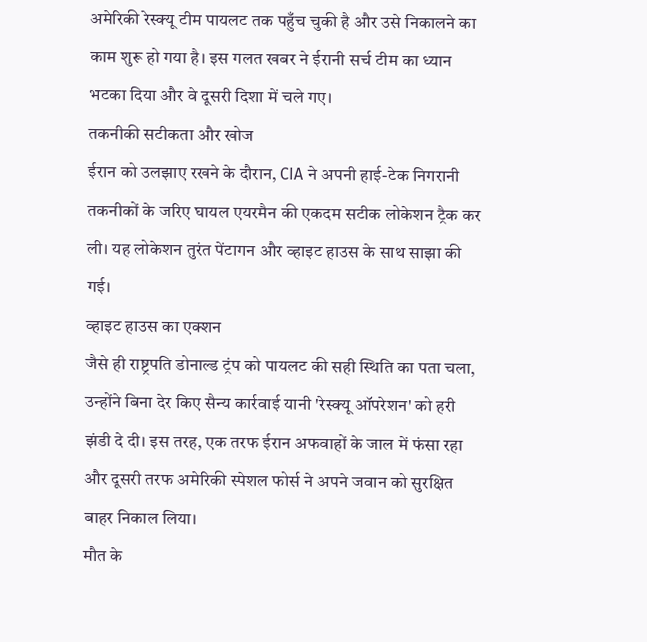अमेरिकी रेस्क्यू टीम पायलट तक पहुँच चुकी है और उसे निकालने का काम शुरू हो गया है। इस गलत खबर ने ईरानी सर्च टीम का ध्यान भटका दिया और वे दूसरी दिशा में चले गए।
तकनीकी सटीकता और खोज
ईरान को उलझाए रखने के दौरान, CIA ने अपनी हाई-टेक निगरानी तकनीकों के जरिए घायल एयरमैन की एकदम सटीक लोकेशन ट्रैक कर ली। यह लोकेशन तुरंत पेंटागन और व्हाइट हाउस के साथ साझा की गई।
व्हाइट हाउस का एक्शन
जैसे ही राष्ट्रपति डोनाल्ड ट्रंप को पायलट की सही स्थिति का पता चला, उन्होंने बिना देर किए सैन्य कार्रवाई यानी 'रेस्क्यू ऑपरेशन' को हरी झंडी दे दी। इस तरह, एक तरफ ईरान अफवाहों के जाल में फंसा रहा और दूसरी तरफ अमेरिकी स्पेशल फोर्स ने अपने जवान को सुरक्षित बाहर निकाल लिया।
मौत के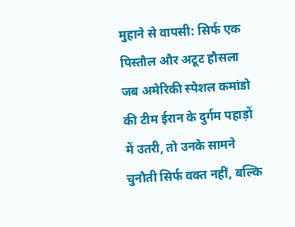मुहाने से वापसी: सिर्फ एक पिस्तौल और अटूट हौसला
जब अमेरिकी स्पेशल कमांडो की टीम ईरान के दुर्गम पहाड़ों में उतरी, तो उनके सामने चुनौती सिर्फ वक्त नहीं, बल्कि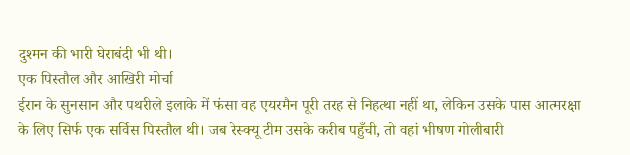दुश्मन की भारी घेराबंदी भी थी।
एक पिस्तौल और आखिरी मोर्चा
ईरान के सुनसान और पथरीले इलाके में फंसा वह एयरमैन पूरी तरह से निहत्था नहीं था, लेकिन उसके पास आत्मरक्षा के लिए सिर्फ एक सर्विस पिस्तौल थी। जब रेस्क्यू टीम उसके करीब पहुँची, तो वहां भीषण गोलीबारी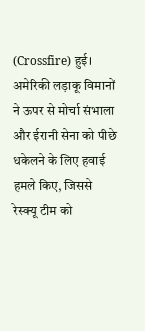(Crossfire) हुई। अमेरिकी लड़ाकू विमानों ने ऊपर से मोर्चा संभाला और ईरानी सेना को पीछे धकेलने के लिए हवाई हमले किए, जिससे रेस्क्यू टीम को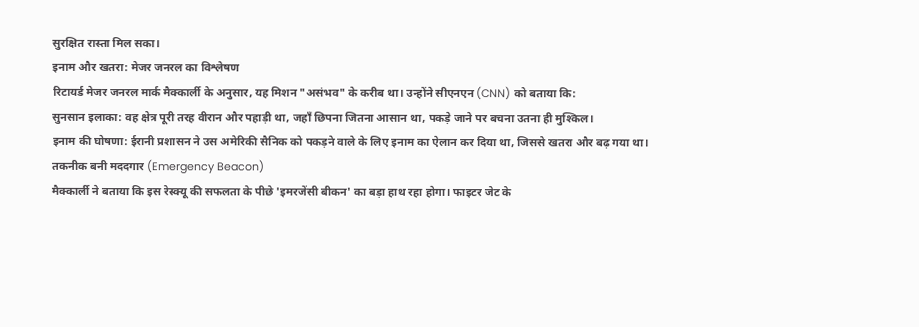सुरक्षित रास्ता मिल सका।
इनाम और खतरा: मेजर जनरल का विश्लेषण
रिटायर्ड मेजर जनरल मार्क मैक्कार्ली के अनुसार, यह मिशन "असंभव" के करीब था। उन्होंने सीएनएन (CNN) को बताया कि:
सुनसान इलाका: वह क्षेत्र पूरी तरह वीरान और पहाड़ी था, जहाँ छिपना जितना आसान था, पकड़े जाने पर बचना उतना ही मुश्किल।
इनाम की घोषणा: ईरानी प्रशासन ने उस अमेरिकी सैनिक को पकड़ने वाले के लिए इनाम का ऐलान कर दिया था, जिससे खतरा और बढ़ गया था।
तकनीक बनी मददगार (Emergency Beacon)
मैक्कार्ली ने बताया कि इस रेस्क्यू की सफलता के पीछे 'इमरजेंसी बीकन' का बड़ा हाथ रहा होगा। फाइटर जेट के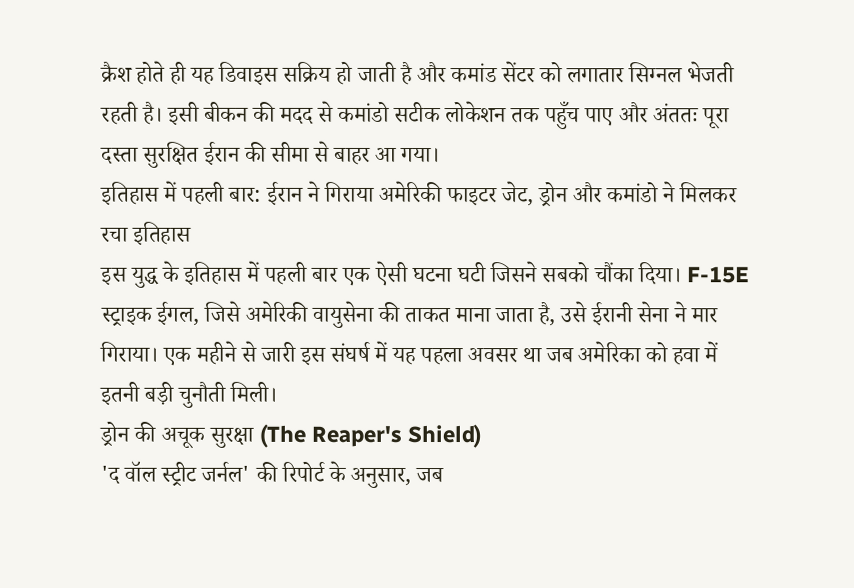क्रैश होते ही यह डिवाइस सक्रिय हो जाती है और कमांड सेंटर को लगातार सिग्नल भेजती रहती है। इसी बीकन की मदद से कमांडो सटीक लोकेशन तक पहुँच पाए और अंततः पूरा दस्ता सुरक्षित ईरान की सीमा से बाहर आ गया।
इतिहास में पहली बार: ईरान ने गिराया अमेरिकी फाइटर जेट, ड्रोन और कमांडो ने मिलकर रचा इतिहास
इस युद्ध के इतिहास में पहली बार एक ऐसी घटना घटी जिसने सबको चौंका दिया। F-15E स्ट्राइक ईगल, जिसे अमेरिकी वायुसेना की ताकत माना जाता है, उसे ईरानी सेना ने मार गिराया। एक महीने से जारी इस संघर्ष में यह पहला अवसर था जब अमेरिका को हवा में इतनी बड़ी चुनौती मिली।
ड्रोन की अचूक सुरक्षा (The Reaper's Shield)
'द वॉल स्ट्रीट जर्नल' की रिपोर्ट के अनुसार, जब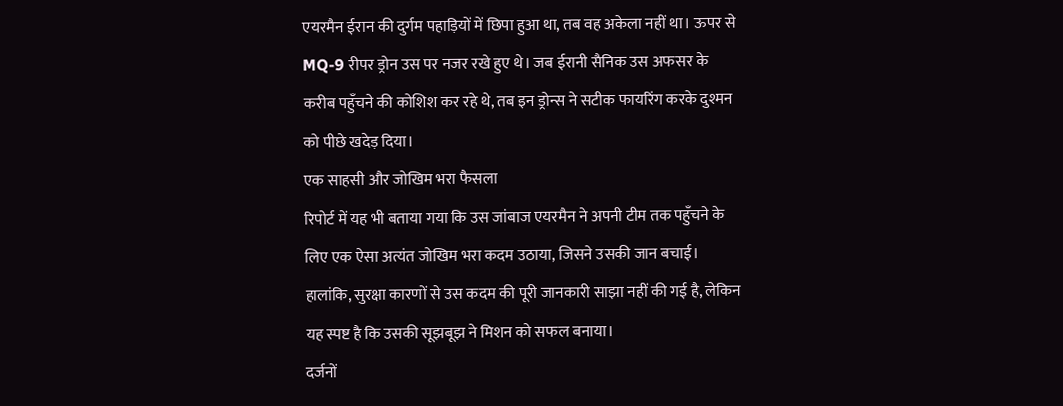एयरमैन ईरान की दुर्गम पहाड़ियों में छिपा हुआ था, तब वह अकेला नहीं था। ऊपर से MQ-9 रीपर ड्रोन उस पर नजर रखे हुए थे। जब ईरानी सैनिक उस अफसर के करीब पहुँचने की कोशिश कर रहे थे, तब इन ड्रोन्स ने सटीक फायरिंग करके दुश्मन को पीछे खदेड़ दिया।
एक साहसी और जोखिम भरा फैसला
रिपोर्ट में यह भी बताया गया कि उस जांबाज एयरमैन ने अपनी टीम तक पहुँचने के लिए एक ऐसा अत्यंत जोखिम भरा कदम उठाया, जिसने उसकी जान बचाई। हालांकि, सुरक्षा कारणों से उस कदम की पूरी जानकारी साझा नहीं की गई है, लेकिन यह स्पष्ट है कि उसकी सूझबूझ ने मिशन को सफल बनाया।
दर्जनों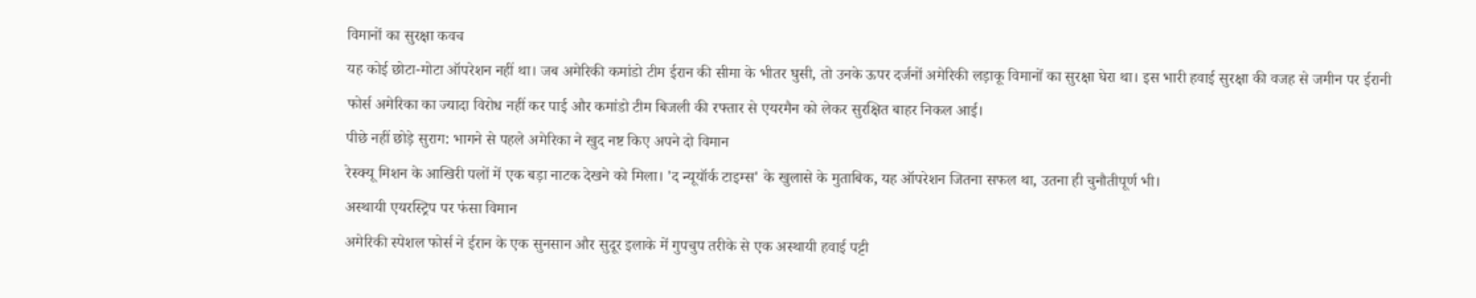विमानों का सुरक्षा कवच
यह कोई छोटा-मोटा ऑपरेशन नहीं था। जब अमेरिकी कमांडो टीम ईरान की सीमा के भीतर घुसी, तो उनके ऊपर दर्जनों अमेरिकी लड़ाकू विमानों का सुरक्षा घेरा था। इस भारी हवाई सुरक्षा की वजह से जमीन पर ईरानी फोर्स अमेरिका का ज्यादा विरोध नहीं कर पाई और कमांडो टीम बिजली की रफ्तार से एयरमैन को लेकर सुरक्षित बाहर निकल आई।
पीछे नहीं छोड़े सुराग: भागने से पहले अमेरिका ने खुद नष्ट किए अपने दो विमान
रेस्क्यू मिशन के आखिरी पलों में एक बड़ा नाटक देखने को मिला। 'द न्यूयॉर्क टाइम्स' के खुलासे के मुताबिक, यह ऑपरेशन जितना सफल था, उतना ही चुनौतीपूर्ण भी।
अस्थायी एयरस्ट्रिप पर फंसा विमान
अमेरिकी स्पेशल फोर्स ने ईरान के एक सुनसान और सुदूर इलाके में गुपचुप तरीके से एक अस्थायी हवाई पट्टी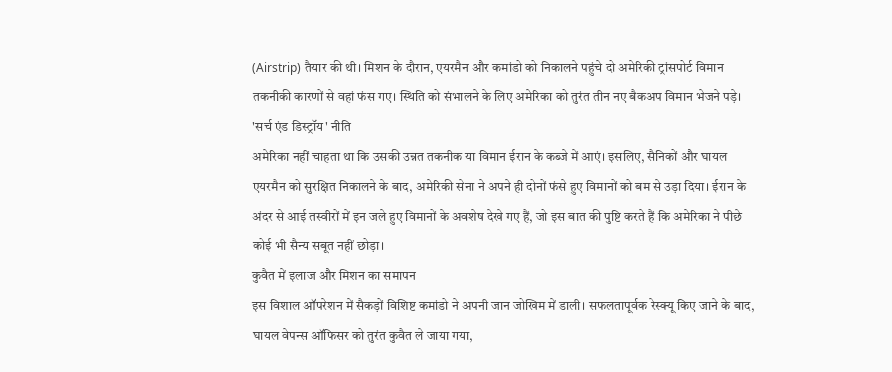(Airstrip) तैयार की थी। मिशन के दौरान, एयरमैन और कमांडो को निकालने पहुंचे दो अमेरिकी ट्रांसपोर्ट विमान तकनीकी कारणों से वहां फंस गए। स्थिति को संभालने के लिए अमेरिका को तुरंत तीन नए बैकअप विमान भेजने पड़े।
'सर्च एंड डिस्ट्रॉय' नीति
अमेरिका नहीं चाहता था कि उसकी उन्नत तकनीक या विमान ईरान के कब्जे में आएं। इसलिए, सैनिकों और घायल एयरमैन को सुरक्षित निकालने के बाद, अमेरिकी सेना ने अपने ही दोनों फंसे हुए विमानों को बम से उड़ा दिया। ईरान के अंदर से आई तस्वीरों में इन जले हुए विमानों के अवशेष देखे गए हैं, जो इस बात की पुष्टि करते हैं कि अमेरिका ने पीछे कोई भी सैन्य सबूत नहीं छोड़ा।
कुवैत में इलाज और मिशन का समापन
इस विशाल ऑपरेशन में सैकड़ों विशिष्ट कमांडो ने अपनी जान जोखिम में डाली। सफलतापूर्वक रेस्क्यू किए जाने के बाद, घायल वेपन्स ऑफिसर को तुरंत कुवैत ले जाया गया,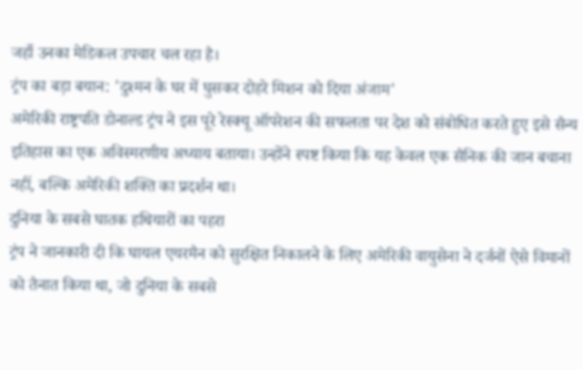जहाँ उनका मेडिकल उपचार चल रहा है।
ट्रंप का बड़ा बयान: 'दुश्मन के घर में घुसकर दोहरे मिशन को दिया अंजाम'
अमेरिकी राष्ट्रपति डोनाल्ड ट्रंप ने इस पूरे रेस्क्यू ऑपरेशन की सफलता पर देश को संबोधित करते हुए इसे सैन्य इतिहास का एक अविस्मरणीय अध्याय बताया। उन्होंने स्पष्ट किया कि यह केवल एक सैनिक की जान बचाना नहीं, बल्कि अमेरिकी शक्ति का प्रदर्शन था।
दुनिया के सबसे घातक हथियारों का पहरा
ट्रंप ने जानकारी दी कि घायल एयरमैन को सुरक्षित निकालने के लिए अमेरिकी वायुसेना ने दर्जनों ऐसे विमानों को तैनात किया था, जो दुनिया के सबसे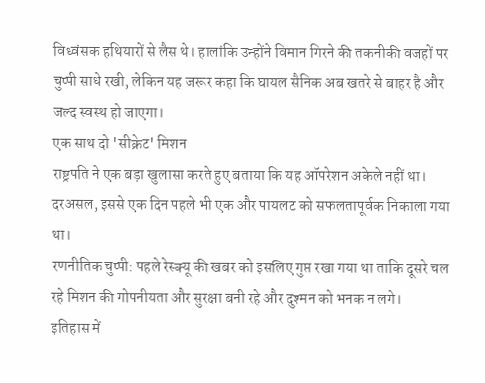विध्वंसक हथियारों से लैस थे। हालांकि उन्होंने विमान गिरने की तकनीकी वजहों पर चुप्पी साधे रखी, लेकिन यह जरूर कहा कि घायल सैनिक अब खतरे से बाहर है और जल्द स्वस्थ हो जाएगा।
एक साथ दो 'सीक्रेट' मिशन
राष्ट्रपति ने एक बड़ा खुलासा करते हुए बताया कि यह ऑपरेशन अकेले नहीं था। दरअसल, इससे एक दिन पहले भी एक और पायलट को सफलतापूर्वक निकाला गया था।
रणनीतिक चुप्पी: पहले रेस्क्यू की खबर को इसलिए गुप्त रखा गया था ताकि दूसरे चल रहे मिशन की गोपनीयता और सुरक्षा बनी रहे और दुश्मन को भनक न लगे।
इतिहास में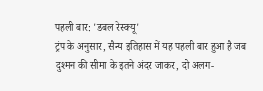पहली बार: 'डबल रेस्क्यू'
ट्रंप के अनुसार, सैन्य इतिहास में यह पहली बार हुआ है जब दुश्मन की सीमा के इतने अंदर जाकर, दो अलग-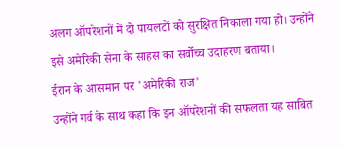अलग ऑपरेशनों में दो पायलटों को सुरक्षित निकाला गया हो। उन्होंने इसे अमेरिकी सेना के साहस का सर्वोच्च उदाहरण बताया।
ईरान के आसमान पर 'अमेरिकी राज'
उन्होंने गर्व के साथ कहा कि इन ऑपरेशनों की सफलता यह साबित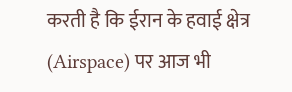करती है कि ईरान के हवाई क्षेत्र (Airspace) पर आज भी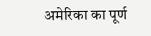अमेरिका का पूर्ण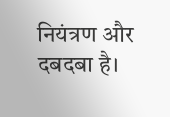नियंत्रण और दबदबा है।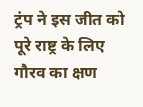ट्रंप ने इस जीत को पूरे राष्ट्र के लिए गौरव का क्षण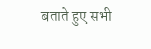बताते हुए सभी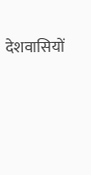देशवासियों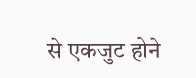से एकजुट होने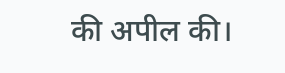की अपील की।